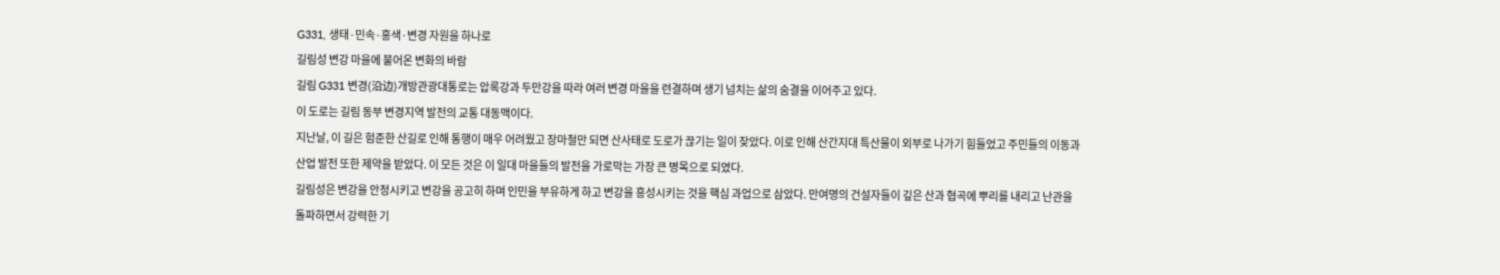G331, 생태·민속·홍색·변경 자원을 하나로
길림성 변강 마을에 불어온 변화의 바람
길림 G331 변경(沿边)개방관광대통로는 압록강과 두만강을 따라 여러 변경 마을을 련결하며 생기 넘치는 삶의 숨결을 이어주고 있다.
이 도로는 길림 동부 변경지역 발전의 교통 대동맥이다.
지난날, 이 길은 험준한 산길로 인해 통행이 매우 어려웠고 장마철만 되면 산사태로 도로가 끊기는 일이 잦았다. 이로 인해 산간지대 특산물이 외부로 나가기 힘들었고 주민들의 이동과 산업 발전 또한 제약을 받았다. 이 모든 것은 이 일대 마을들의 발전을 가로막는 가장 큰 병목으로 되였다.
길림성은 변강을 안정시키고 변강을 공고히 하며 인민을 부유하게 하고 변강을 흥성시키는 것을 핵심 과업으로 삼았다. 만여명의 건설자들이 깊은 산과 협곡에 뿌리를 내리고 난관을 돌파하면서 강력한 기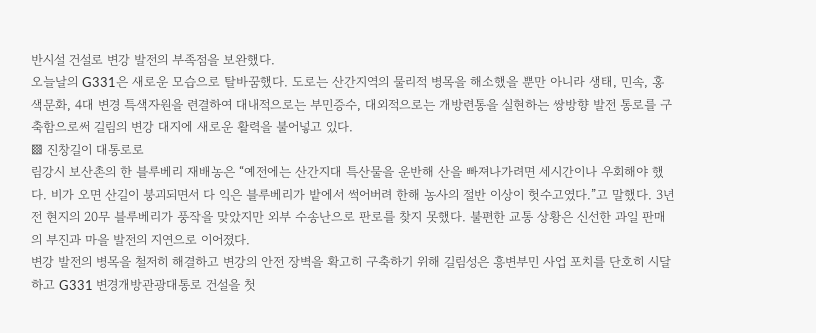반시설 건설로 변강 발전의 부족점을 보완했다.
오늘날의 G331은 새로운 모습으로 탈바꿈했다. 도로는 산간지역의 물리적 병목을 해소했을 뿐만 아니라 생태, 민속, 홍색문화, 4대 변경 특색자원을 련결하여 대내적으로는 부민증수, 대외적으로는 개방련통을 실현하는 쌍방향 발전 통로를 구축함으로써 길림의 변강 대지에 새로운 활력을 불어넣고 있다.
▩ 진창길이 대통로로
림강시 보산촌의 한 블루베리 재배농은 “예전에는 산간지대 특산물을 운반해 산을 빠져나가려면 세시간이나 우회해야 했다. 비가 오면 산길이 붕괴되면서 다 익은 블루베리가 밭에서 썩어버려 한해 농사의 절반 이상이 헛수고였다.”고 말했다. 3년전 현지의 20무 블루베리가 풍작을 맞았지만 외부 수송난으로 판로를 찾지 못했다. 불편한 교통 상황은 신선한 과일 판매의 부진과 마을 발전의 지연으로 이어졌다.
변강 발전의 병목을 철저히 해결하고 변강의 안전 장벽을 확고히 구축하기 위해 길림성은 흥변부민 사업 포치를 단호히 시달하고 G331 변경개방관광대통로 건설을 첫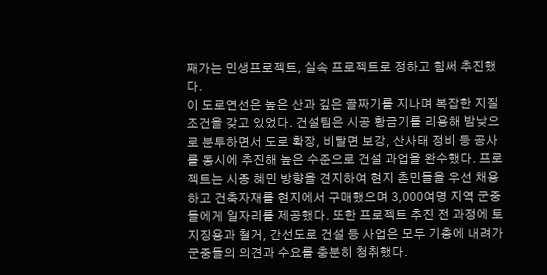째가는 민생프로젝트, 실속 프로젝트로 정하고 힘써 추진했다.
이 도로연선은 높은 산과 깊은 골짜기를 지나며 복잡한 지질 조건을 갖고 있었다. 건설팀은 시공 황금기를 리용해 밤낮으로 분투하면서 도로 확장, 비탈면 보강, 산사태 정비 등 공사를 동시에 추진해 높은 수준으로 건설 과업을 완수했다. 프로젝트는 시종 혜민 방향을 견지하여 현지 촌민들을 우선 채용하고 건축자재를 현지에서 구매했으며 3,000여명 지역 군중들에게 일자리를 제공했다. 또한 프로젝트 추진 전 과정에 토지징용과 철거, 간선도로 건설 등 사업은 모두 기층에 내려가 군중들의 의견과 수요를 충분히 청취했다.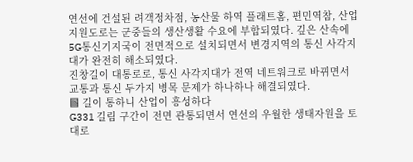연선에 건설된 려객정차점, 농산물 하역 플래트홈, 편민역참, 산업지원도로는 군중들의 생산생활 수요에 부합되였다. 깊은 산속에 5G통신기지국이 전면적으로 설치되면서 변경지역의 통신 사각지대가 완전히 해소되였다.
진창길이 대통로로, 통신 사각지대가 전역 네트워크로 바뀌면서 교통과 통신 두가지 병목 문제가 하나하나 해결되였다.
▩ 길이 통하니 산업이 흥성하다
G331 길림 구간이 전면 관통되면서 연선의 우월한 생태자원을 토대로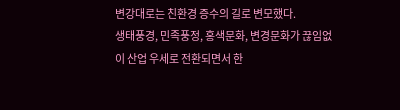변강대로는 친환경 증수의 길로 변모했다.
생태풍경, 민족풍정, 홍색문화, 변경문화가 끊임없이 산업 우세로 전환되면서 한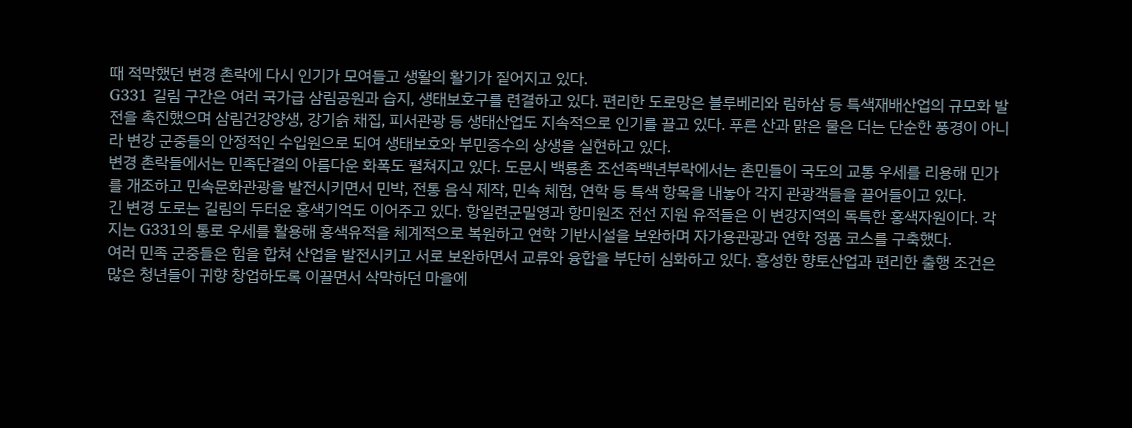때 적막했던 변경 촌락에 다시 인기가 모여들고 생활의 활기가 짙어지고 있다.
G331 길림 구간은 여러 국가급 삼림공원과 습지, 생태보호구를 련결하고 있다. 편리한 도로망은 블루베리와 림하삼 등 특색재배산업의 규모화 발전을 촉진했으며 삼림건강양생, 강기슭 채집, 피서관광 등 생태산업도 지속적으로 인기를 끌고 있다. 푸른 산과 맑은 물은 더는 단순한 풍경이 아니라 변강 군중들의 안정적인 수입원으로 되여 생태보호와 부민증수의 상생을 실현하고 있다.
변경 촌락들에서는 민족단결의 아름다운 화폭도 펼쳐지고 있다. 도문시 백룡촌 조선족백년부락에서는 촌민들이 국도의 교통 우세를 리용해 민가를 개조하고 민속문화관광을 발전시키면서 민박, 전통 음식 제작, 민속 체험, 연학 등 특색 항목을 내놓아 각지 관광객들을 끌어들이고 있다.
긴 변경 도로는 길림의 두터운 홍색기억도 이어주고 있다. 항일련군밀영과 항미원조 전선 지원 유적들은 이 변강지역의 독특한 홍색자원이다. 각지는 G331의 통로 우세를 활용해 홍색유적을 체계적으로 복원하고 연학 기반시설을 보완하며 자가용관광과 연학 정품 코스를 구축했다.
여러 민족 군중들은 힘을 합쳐 산업을 발전시키고 서로 보완하면서 교류와 융합을 부단히 심화하고 있다. 흥성한 향토산업과 편리한 출행 조건은 많은 청년들이 귀향 창업하도록 이끌면서 삭막하던 마을에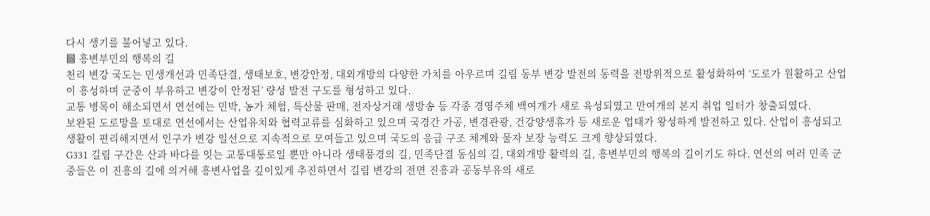다시 생기를 불어넣고 있다.
▩ 흥변부민의 행복의 길
천리 변강 국도는 민생개선과 민족단결, 생태보호, 변강안정, 대외개방의 다양한 가치를 아우르며 길림 동부 변강 발전의 동력을 전방위적으로 활성화하여 ‘도로가 원활하고 산업이 흥성하며 군중이 부유하고 변강이 안정된’ 량성 발전 구도를 형성하고 있다.
교통 병목이 해소되면서 연선에는 민박, 농가 체험, 특산물 판매, 전자상거래 생방송 등 각종 경영주체 백여개가 새로 육성되였고 만여개의 본지 취업 일터가 창출되였다.
보완된 도로망을 토대로 연선에서는 산업유치와 협력교류를 심화하고 있으며 국경간 가공, 변경관광, 건강양생휴가 등 새로운 업태가 왕성하게 발전하고 있다. 산업이 흥성되고 생활이 편리해지면서 인구가 변강 일선으로 지속적으로 모여들고 있으며 국도의 응급 구조 체계와 물자 보장 능력도 크게 향상되였다.
G331 길림 구간은 산과 바다를 잇는 교통대통로일 뿐만 아니라 생태풍경의 길, 민족단결 동심의 길, 대외개방 활력의 길, 흥변부민의 행복의 길이기도 하다. 연선의 여러 민족 군중들은 이 진흥의 길에 의거해 흥변사업을 깊이있게 추진하면서 길림 변강의 전면 진흥과 공동부유의 새로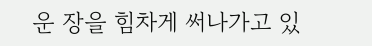운 장을 힘차게 써나가고 있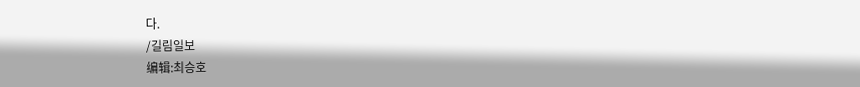다.
/길림일보
编辑:최승호